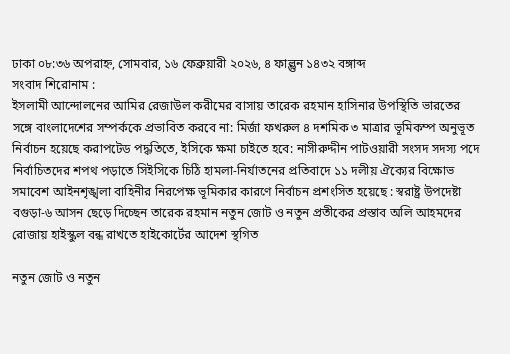ঢাকা ০৮:৩৬ অপরাহ্ন, সোমবার, ১৬ ফেব্রুয়ারী ২০২৬, ৪ ফাল্গুন ১৪৩২ বঙ্গাব্দ
সংবাদ শিরোনাম :
ইসলামী আন্দোলনের আমির রেজাউল করীমের বাসায় তারেক রহমান হাসিনার উপস্থিতি ভারতের সঙ্গে বাংলাদেশের সম্পর্ককে প্রভাবিত করবে না: মির্জা ফখরুল ৪ দশমিক ৩ মাত্রার ভূমিকম্প অনুভূত নির্বাচন হয়েছে করাপটেড পদ্ধতিতে, ইসিকে ক্ষমা চাইতে হবে: নাসীরুদ্দীন পাটওয়ারী সংসদ সদস্য পদে নির্বাচিতদের শপথ পড়াতে সিইসিকে চিঠি হামলা-নির্যাতনের প্রতিবাদে ১১ দলীয় ঐক্যের বিক্ষোভ সমাবেশ আইনশৃঙ্খলা বাহিনীর নিরপেক্ষ ভূমিকার কারণে নির্বাচন প্রশংসিত হয়েছে : স্বরাষ্ট্র উপদেষ্টা বগুড়া-৬ আসন ছেড়ে দিচ্ছেন তারেক রহমান নতুন জোট ও নতুন প্রতীকের প্রস্তাব অলি আহমদের রোজায় হাইস্কুল বন্ধ রাখতে হাইকোর্টের আদেশ স্থগিত

নতুন জোট ও নতুন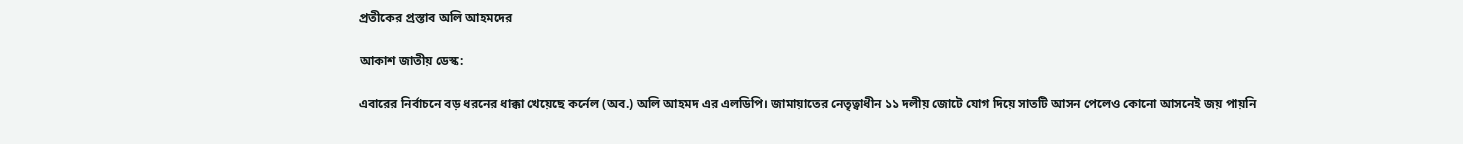প্রতীকের প্রস্তাব অলি আহমদের

আকাশ জাতীয় ডেস্ক:

এবারের নির্বাচনে বড় ধরনের ধাক্কা খেয়েছে কর্নেল (অব.) অলি আহমদ এর এলডিপি। জামায়াতের নেতৃত্বাধীন ১১ দলীয় জোটে যোগ দিয়ে সাতটি আসন পেলেও কোনো আসনেই জয় পায়নি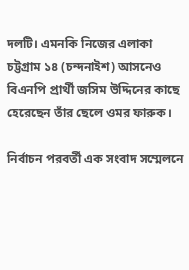দলটি। এমনকি নিজের এলাকা চট্টগ্রাম ১৪ (চন্দনাইশ) আসনেও বিএনপি প্রার্থী জসিম উদ্দিনের কাছে হেরেছেন তাঁর ছেলে ওমর ফারুক।

নির্বাচন পরবর্তী এক সংবাদ সম্মেলনে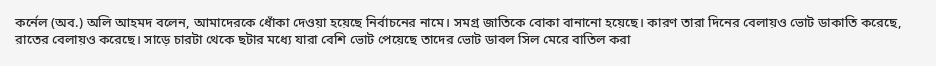কর্নেল (অব.) অলি আহমদ বলেন, আমাদেরকে ধোঁকা দেওয়া হয়েছে নির্বাচনের নামে। সমগ্র জাতিকে বোকা বানানো হয়েছে। কারণ তারা দিনের বেলায়ও ভোট ডাকাতি করেছে, রাতের বেলায়ও করেছে। সাড়ে চারটা থেকে ছটার মধ্যে যারা বেশি ভোট পেয়েছে তাদের ভোট ডাবল সিল মেরে বাতিল করা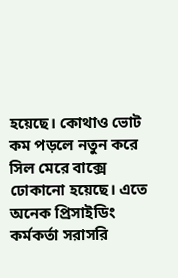হয়েছে। কোথাও ভোট কম পড়লে নতুন করে সিল মেরে বাক্সে ঢোকানো হয়েছে। এতে অনেক প্রিসাইডিং কর্মকর্তা সরাসরি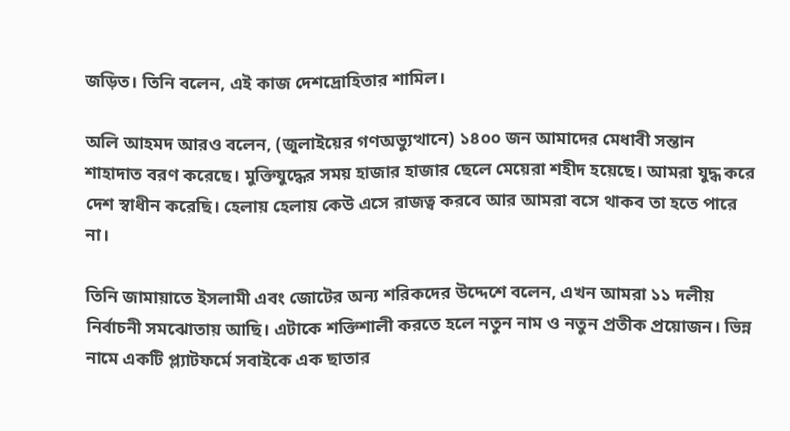জড়িত। তিনি বলেন, এই কাজ দেশদ্রোহিতার শামিল।

অলি আহমদ আরও বলেন, (জুলাইয়ের গণঅভ্যুত্থানে) ১৪০০ জন আমাদের মেধাবী সন্তান শাহাদাত বরণ করেছে। মুক্তিযুদ্ধের সময় হাজার হাজার ছেলে মেয়েরা শহীদ হয়েছে। আমরা যুদ্ধ করে দেশ স্বাধীন করেছি। হেলায় হেলায় কেউ এসে রাজত্ব করবে আর আমরা বসে থাকব তা হতে পারে না।

তিনি জামায়াতে ইসলামী এবং জোটের অন্য শরিকদের উদ্দেশে বলেন, এখন আমরা ১১ দলীয় নির্বাচনী সমঝোতায় আছি। এটাকে শক্তিশালী করতে হলে নতুন নাম ও নতুন প্রতীক প্রয়োজন। ভিন্ন নামে একটি প্ল্যাটফর্মে সবাইকে এক ছাতার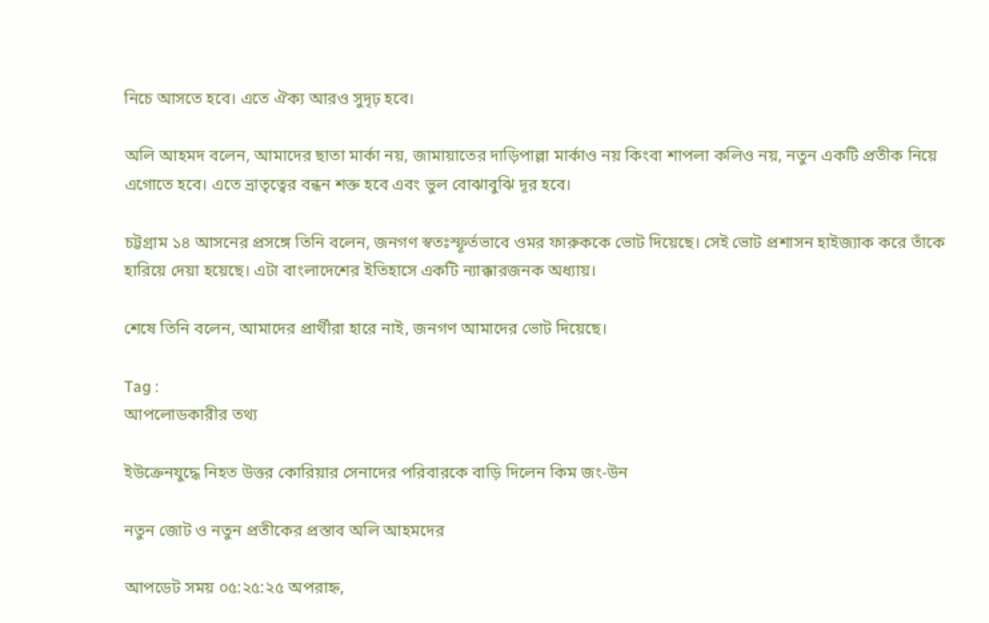নিচে আসতে হবে। এতে ঐক্য আরও সুদৃঢ় হবে।

অলি আহমদ বলেন, আমাদের ছাতা মার্কা নয়, জামায়াতের দাড়িপাল্লা মার্কাও নয় কিংবা শাপলা কলিও নয়, নতুন একটি প্রতীক নিয়ে এগোতে হবে। এতে ভ্রাতৃত্বের বন্ধন শক্ত হবে এবং ভুল বোঝাবুঝি দূর হবে।

চট্টগ্রাম ১৪ আসনের প্রসঙ্গে তিনি বলেন, জনগণ স্বতঃস্ফূর্তভাবে ওমর ফারুককে ভোট দিয়েছে। সেই ভোট প্রশাসন হাইজ্যাক করে তাঁকে হারিয়ে দেয়া হয়েছে। এটা বাংলাদেশের ইতিহাসে একটি ন্যাক্কারজনক অধ্যায়।

শেষে তিনি বলেন, আমাদের প্রার্থীরা হারে নাই, জনগণ আমাদের ভোট দিয়েছে।

Tag :
আপলোডকারীর তথ্য

ইউক্রেনযুদ্ধে নিহত উত্তর কোরিয়ার সেনাদের পরিবারকে বাড়ি দিলেন কিম জং-উন

নতুন জোট ও নতুন প্রতীকের প্রস্তাব অলি আহমদের

আপডেট সময় ০৫:২৫:২৫ অপরাহ্ন,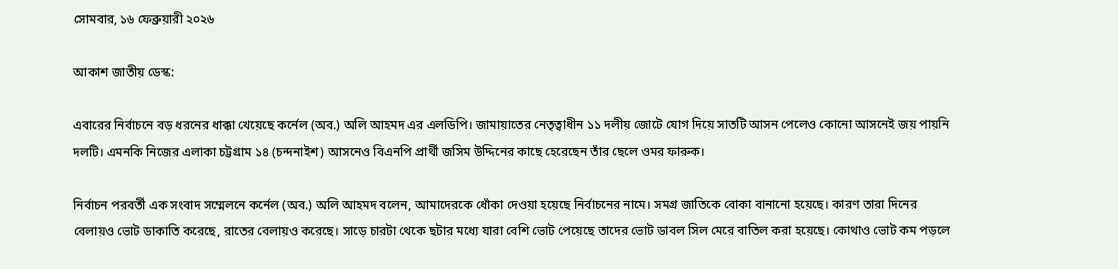সোমবার, ১৬ ফেব্রুয়ারী ২০২৬

আকাশ জাতীয় ডেস্ক:

এবারের নির্বাচনে বড় ধরনের ধাক্কা খেয়েছে কর্নেল (অব.) অলি আহমদ এর এলডিপি। জামায়াতের নেতৃত্বাধীন ১১ দলীয় জোটে যোগ দিয়ে সাতটি আসন পেলেও কোনো আসনেই জয় পায়নি দলটি। এমনকি নিজের এলাকা চট্টগ্রাম ১৪ (চন্দনাইশ) আসনেও বিএনপি প্রার্থী জসিম উদ্দিনের কাছে হেরেছেন তাঁর ছেলে ওমর ফারুক।

নির্বাচন পরবর্তী এক সংবাদ সম্মেলনে কর্নেল (অব.) অলি আহমদ বলেন, আমাদেরকে ধোঁকা দেওয়া হয়েছে নির্বাচনের নামে। সমগ্র জাতিকে বোকা বানানো হয়েছে। কারণ তারা দিনের বেলায়ও ভোট ডাকাতি করেছে, রাতের বেলায়ও করেছে। সাড়ে চারটা থেকে ছটার মধ্যে যারা বেশি ভোট পেয়েছে তাদের ভোট ডাবল সিল মেরে বাতিল করা হয়েছে। কোথাও ভোট কম পড়লে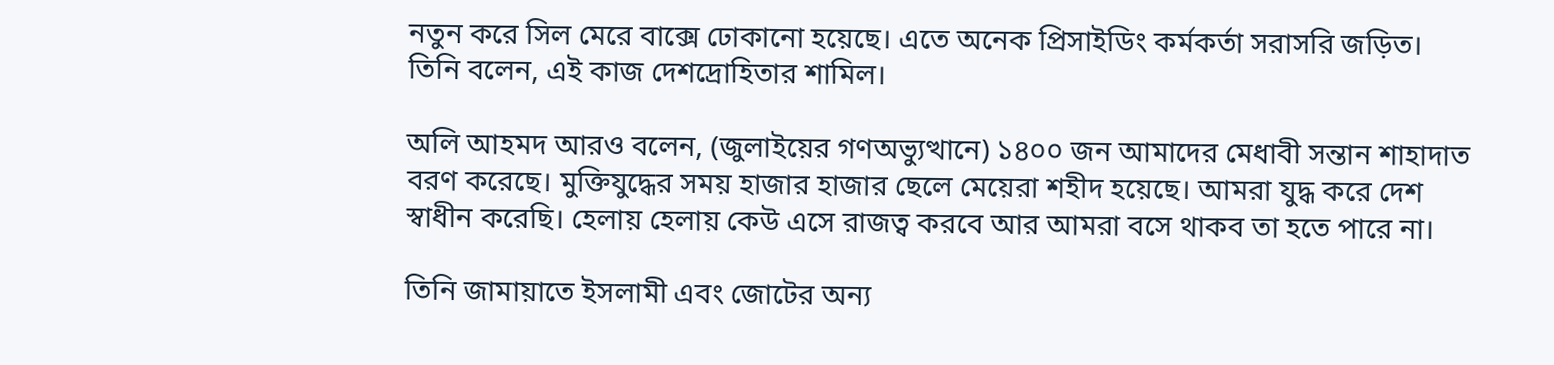নতুন করে সিল মেরে বাক্সে ঢোকানো হয়েছে। এতে অনেক প্রিসাইডিং কর্মকর্তা সরাসরি জড়িত। তিনি বলেন, এই কাজ দেশদ্রোহিতার শামিল।

অলি আহমদ আরও বলেন, (জুলাইয়ের গণঅভ্যুত্থানে) ১৪০০ জন আমাদের মেধাবী সন্তান শাহাদাত বরণ করেছে। মুক্তিযুদ্ধের সময় হাজার হাজার ছেলে মেয়েরা শহীদ হয়েছে। আমরা যুদ্ধ করে দেশ স্বাধীন করেছি। হেলায় হেলায় কেউ এসে রাজত্ব করবে আর আমরা বসে থাকব তা হতে পারে না।

তিনি জামায়াতে ইসলামী এবং জোটের অন্য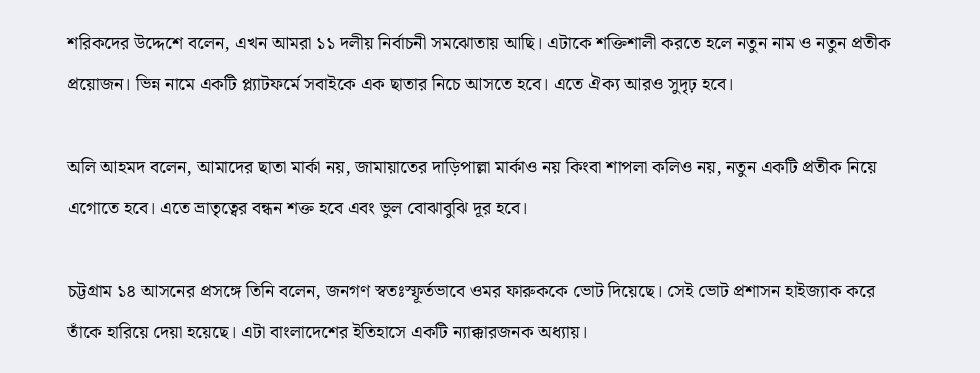শরিকদের উদ্দেশে বলেন, এখন আমরা ১১ দলীয় নির্বাচনী সমঝোতায় আছি। এটাকে শক্তিশালী করতে হলে নতুন নাম ও নতুন প্রতীক প্রয়োজন। ভিন্ন নামে একটি প্ল্যাটফর্মে সবাইকে এক ছাতার নিচে আসতে হবে। এতে ঐক্য আরও সুদৃঢ় হবে।

অলি আহমদ বলেন, আমাদের ছাতা মার্কা নয়, জামায়াতের দাড়িপাল্লা মার্কাও নয় কিংবা শাপলা কলিও নয়, নতুন একটি প্রতীক নিয়ে এগোতে হবে। এতে ভ্রাতৃত্বের বন্ধন শক্ত হবে এবং ভুল বোঝাবুঝি দূর হবে।

চট্টগ্রাম ১৪ আসনের প্রসঙ্গে তিনি বলেন, জনগণ স্বতঃস্ফূর্তভাবে ওমর ফারুককে ভোট দিয়েছে। সেই ভোট প্রশাসন হাইজ্যাক করে তাঁকে হারিয়ে দেয়া হয়েছে। এটা বাংলাদেশের ইতিহাসে একটি ন্যাক্কারজনক অধ্যায়।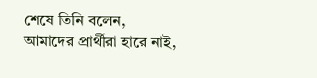শেষে তিনি বলেন, আমাদের প্রার্থীরা হারে নাই,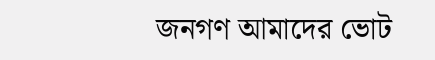জনগণ আমাদের ভোট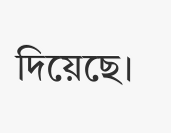দিয়েছে।